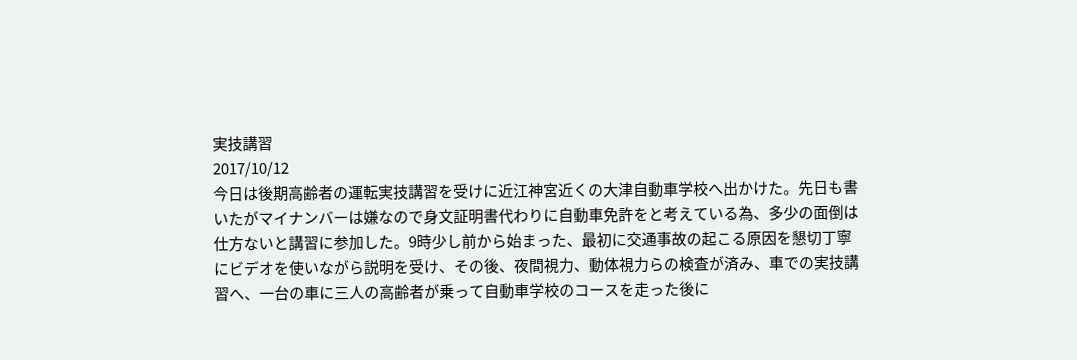実技講習
2017/10/12
今日は後期高齢者の運転実技講習を受けに近江神宮近くの大津自動車学校へ出かけた。先日も書いたがマイナンバーは嫌なので身文証明書代わりに自動車免許をと考えている為、多少の面倒は仕方ないと講習に参加した。9時少し前から始まった、最初に交通事故の起こる原因を懇切丁寧にビデオを使いながら説明を受け、その後、夜間視力、動体視力らの検査が済み、車での実技講習へ、一台の車に三人の高齢者が乗って自動車学校のコースを走った後に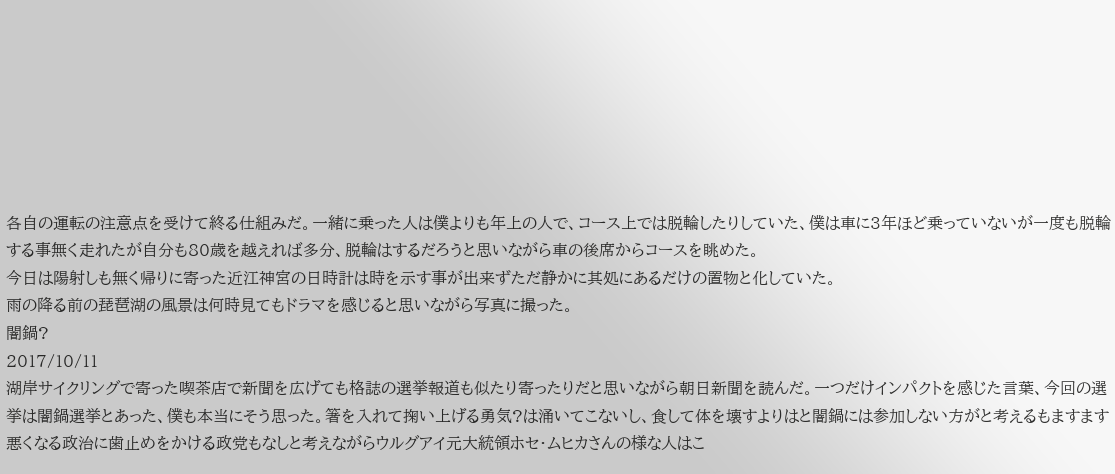各自の運転の注意点を受けて終る仕組みだ。一緒に乗った人は僕よりも年上の人で、コース上では脱輪したりしていた、僕は車に3年ほど乗っていないが一度も脱輪する事無く走れたが自分も80歳を越えれば多分、脱輪はするだろうと思いながら車の後席からコースを眺めた。
今日は陽射しも無く帰りに寄った近江神宮の日時計は時を示す事が出来ずただ静かに其処にあるだけの置物と化していた。
雨の降る前の琵琶湖の風景は何時見てもドラマを感じると思いながら写真に撮った。
闇鍋?
2017/10/11
湖岸サイクリングで寄った喫茶店で新聞を広げても格誌の選挙報道も似たり寄ったりだと思いながら朝日新聞を読んだ。一つだけインパクトを感じた言葉、今回の選挙は闇鍋選挙とあった、僕も本当にそう思った。箸を入れて掬い上げる勇気?は涌いてこないし、食して体を壊すよりはと闇鍋には参加しない方がと考えるもますます悪くなる政治に歯止めをかける政党もなしと考えながらウルグアイ元大統領ホセ・ムヒカさんの様な人はこ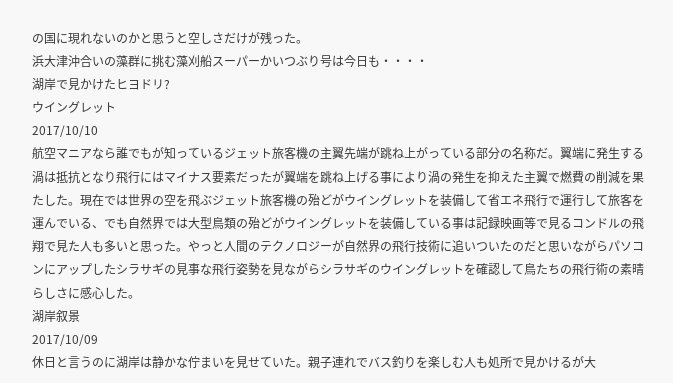の国に現れないのかと思うと空しさだけが残った。
浜大津沖合いの藻群に挑む藻刈船スーパーかいつぶり号は今日も・・・・
湖岸で見かけたヒヨドリ?
ウイングレット
2017/10/10
航空マニアなら誰でもが知っているジェット旅客機の主翼先端が跳ね上がっている部分の名称だ。翼端に発生する渦は抵抗となり飛行にはマイナス要素だったが翼端を跳ね上げる事により渦の発生を抑えた主翼で燃費の削減を果たした。現在では世界の空を飛ぶジェット旅客機の殆どがウイングレットを装備して省エネ飛行で運行して旅客を運んでいる、でも自然界では大型鳥類の殆どがウイングレットを装備している事は記録映画等で見るコンドルの飛翔で見た人も多いと思った。やっと人間のテクノロジーが自然界の飛行技術に追いついたのだと思いながらパソコンにアップしたシラサギの見事な飛行姿勢を見ながらシラサギのウイングレットを確認して鳥たちの飛行術の素晴らしさに感心した。
湖岸叙景
2017/10/09
休日と言うのに湖岸は静かな佇まいを見せていた。親子連れでバス釣りを楽しむ人も処所で見かけるが大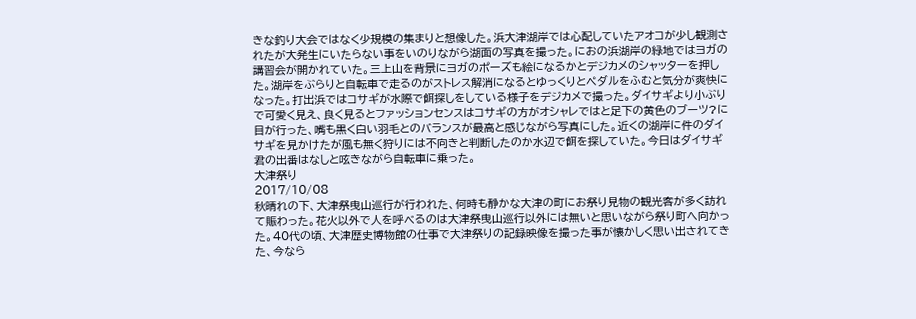きな釣り大会ではなく少規模の集まりと想像した。浜大津湖岸では心配していたアオコが少し観測されたが大発生にいたらない事をいのりながら湖面の写真を撮った。におの浜湖岸の緑地ではヨガの講習会が開かれていた。三上山を背景にヨガのポーズも絵になるかとデジカメのシャッターを押した。湖岸をぶらりと自転車で走るのがストレス解消になるとゆっくりとペダルをふむと気分が爽快になった。打出浜ではコサギが水際で餌探しをしている様子をデジカメで撮った。ダイサギより小ぶりで可愛く見え、良く見るとファッションセンスはコサギの方がオシャレではと足下の黄色のブーツ?に目が行った、嘴も黒く白い羽毛とのバランスが最高と感じながら写真にした。近くの湖岸に件のダイサギを見かけたが風も無く狩りには不向きと判断したのか水辺で餌を探していた。今日はダイサギ君の出番はなしと呟きながら自転車に乗った。
大津祭り
2017/10/08
秋晴れの下、大津祭曳山巡行が行われた、何時も静かな大津の町にお祭り見物の観光客が多く訪れて賑わった。花火以外で人を呼べるのは大津祭曳山巡行以外には無いと思いながら祭り町へ向かった。40代の頃、大津歴史博物館の仕事で大津祭りの記録映像を撮った事が懐かしく思い出されてきた、今なら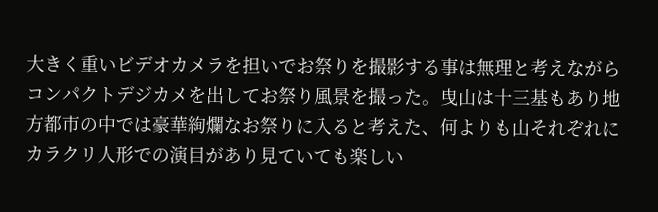大きく重いビデオカメラを担いでお祭りを撮影する事は無理と考えながらコンパクトデジカメを出してお祭り風景を撮った。曳山は十三基もあり地方都市の中では豪華絢爛なお祭りに入ると考えた、何よりも山それぞれにカラクリ人形での演目があり見ていても楽しい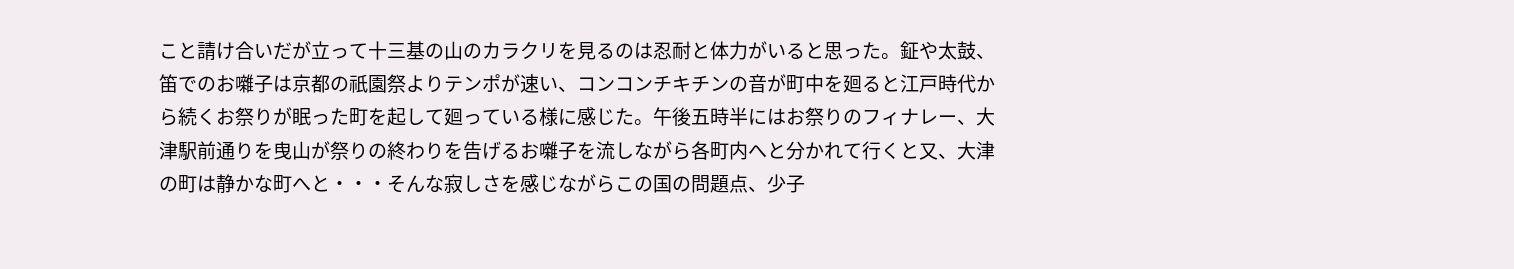こと請け合いだが立って十三基の山のカラクリを見るのは忍耐と体力がいると思った。鉦や太鼓、笛でのお囃子は京都の祇園祭よりテンポが速い、コンコンチキチンの音が町中を廻ると江戸時代から続くお祭りが眠った町を起して廻っている様に感じた。午後五時半にはお祭りのフィナレー、大津駅前通りを曳山が祭りの終わりを告げるお囃子を流しながら各町内へと分かれて行くと又、大津の町は静かな町へと・・・そんな寂しさを感じながらこの国の問題点、少子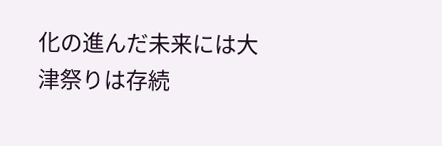化の進んだ未来には大津祭りは存続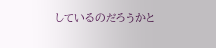しているのだろうかと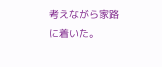考えながら家路に着いた。